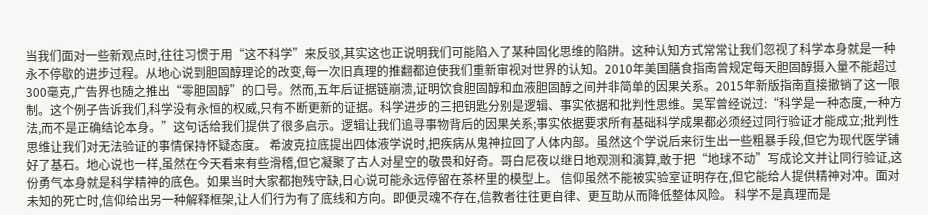当我们面对一些新观点时,往往习惯于用“这不科学”来反驳,其实这也正说明我们可能陷入了某种固化思维的陷阱。这种认知方式常常让我们忽视了科学本身就是一种永不停歇的进步过程。从地心说到胆固醇理论的改变,每一次旧真理的推翻都迫使我们重新审视对世界的认知。2010年美国膳食指南曾规定每天胆固醇摄入量不能超过300毫克,广告界也随之推出“零胆固醇”的口号。然而,五年后证据链崩溃,证明饮食胆固醇和血液胆固醇之间并非简单的因果关系。2015年新版指南直接撤销了这一限制。这个例子告诉我们,科学没有永恒的权威,只有不断更新的证据。科学进步的三把钥匙分别是逻辑、事实依据和批判性思维。吴军曾经说过:“科学是一种态度,一种方法,而不是正确结论本身。”这句话给我们提供了很多启示。逻辑让我们追寻事物背后的因果关系;事实依据要求所有基础科学成果都必须经过同行验证才能成立;批判性思维让我们对无法验证的事情保持怀疑态度。 希波克拉底提出四体液学说时,把疾病从鬼神拉回了人体内部。虽然这个学说后来衍生出一些粗暴手段,但它为现代医学铺好了基石。地心说也一样,虽然在今天看来有些滑稽,但它凝聚了古人对星空的敬畏和好奇。哥白尼夜以继日地观测和演算,敢于把“地球不动”写成论文并让同行验证,这份勇气本身就是科学精神的底色。如果当时大家都抱残守缺,日心说可能永远停留在茶杯里的模型上。 信仰虽然不能被实验室证明存在,但它能给人提供精神对冲。面对未知的死亡时,信仰给出另一种解释框架,让人们行为有了底线和方向。即便灵魂不存在,信教者往往更自律、更互助从而降低整体风险。 科学不是真理而是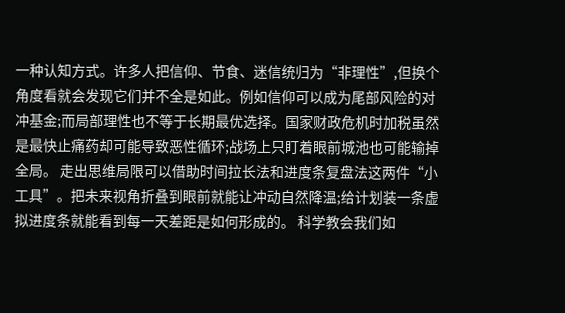一种认知方式。许多人把信仰、节食、迷信统归为“非理性”,但换个角度看就会发现它们并不全是如此。例如信仰可以成为尾部风险的对冲基金;而局部理性也不等于长期最优选择。国家财政危机时加税虽然是最快止痛药却可能导致恶性循环;战场上只盯着眼前城池也可能输掉全局。 走出思维局限可以借助时间拉长法和进度条复盘法这两件“小工具”。把未来视角折叠到眼前就能让冲动自然降温;给计划装一条虚拟进度条就能看到每一天差距是如何形成的。 科学教会我们如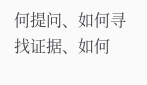何提问、如何寻找证据、如何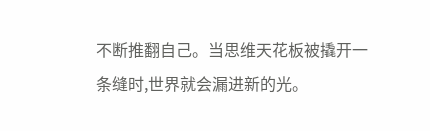不断推翻自己。当思维天花板被撬开一条缝时,世界就会漏进新的光。